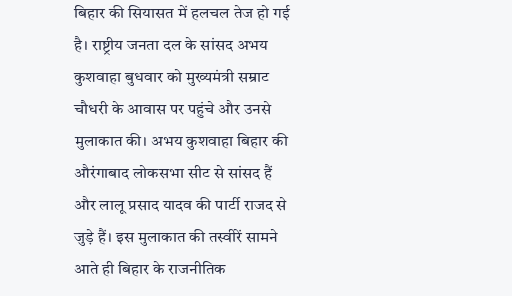बिहार की सियासत में हलचल तेज हो गई है। राष्ट्रीय जनता दल के सांसद अभय कुशवाहा बुधवार को मुख्यमंत्री सम्राट चौधरी के आवास पर पहुंचे और उनसे मुलाकात की। अभय कुशवाहा बिहार की औरंगाबाद लोकसभा सीट से सांसद हैं और लालू प्रसाद यादव की पार्टी राजद से जुड़े हैं। इस मुलाकात की तस्वीरें सामने आते ही बिहार के राजनीतिक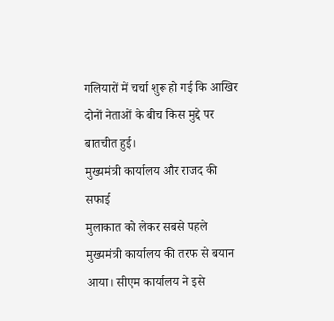गलियारों में चर्चा शुरू हो गई कि आखिर दोनों नेताओं के बीच किस मुद्दे पर बातचीत हुई।
मुख्यमंत्री कार्यालय और राजद की सफाई
मुलाकात को लेकर सबसे पहले मुख्यमंत्री कार्यालय की तरफ से बयान आया। सीएम कार्यालय ने इसे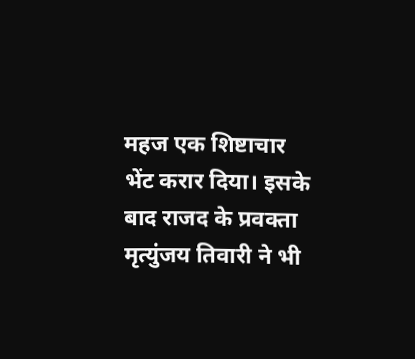महज एक शिष्टाचार भेंट करार दिया। इसके बाद राजद के प्रवक्ता मृत्युंजय तिवारी ने भी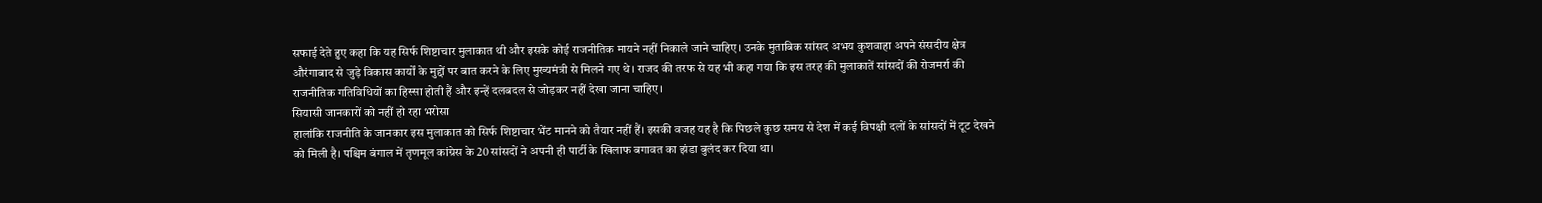सफाई देते हुए कहा कि यह सिर्फ शिष्टाचार मुलाकात थी और इसके कोई राजनीतिक मायने नहीं निकाले जाने चाहिए। उनके मुताबिक सांसद अभय कुशवाहा अपने संसदीय क्षेत्र औरंगाबाद से जुड़े विकास कार्यों के मुद्दों पर बात करने के लिए मुख्यमंत्री से मिलने गए थे। राजद की तरफ से यह भी कहा गया कि इस तरह की मुलाकातें सांसदों की रोजमर्रा की राजनीतिक गतिविधियों का हिस्सा होती हैं और इन्हें दलबदल से जोड़कर नहीं देखा जाना चाहिए।
सियासी जानकारों को नहीं हो रहा भरोसा
हालांकि राजनीति के जानकार इस मुलाकात को सिर्फ शिष्टाचार भेंट मानने को तैयार नहीं हैं। इसकी वजह यह है कि पिछले कुछ समय से देश में कई विपक्षी दलों के सांसदों में टूट देखने को मिली है। पश्चिम बंगाल में तृणमूल कांग्रेस के 20 सांसदों ने अपनी ही पार्टी के खिलाफ बगावत का झंडा बुलंद कर दिया था।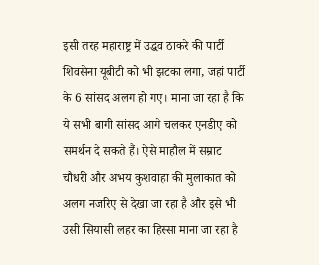इसी तरह महाराष्ट्र में उद्धव ठाकरे की पार्टी शिवसेना यूबीटी को भी झटका लगा, जहां पार्टी के 6 सांसद अलग हो गए। माना जा रहा है कि ये सभी बागी सांसद आगे चलकर एनडीए को समर्थन दे सकते हैं। ऐसे माहौल में सम्राट चौधरी और अभय कुशवाहा की मुलाकात को अलग नजरिए से देखा जा रहा है और इसे भी उसी सियासी लहर का हिस्सा माना जा रहा है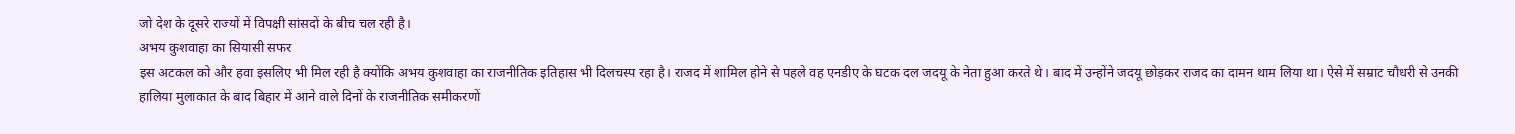जो देश के दूसरे राज्यों में विपक्षी सांसदों के बीच चल रही है।
अभय कुशवाहा का सियासी सफर
इस अटकल को और हवा इसलिए भी मिल रही है क्योंकि अभय कुशवाहा का राजनीतिक इतिहास भी दिलचस्प रहा है। राजद में शामिल होने से पहले वह एनडीए के घटक दल जदयू के नेता हुआ करते थे। बाद में उन्होंने जदयू छोड़कर राजद का दामन थाम लिया था। ऐसे में सम्राट चौधरी से उनकी हालिया मुलाकात के बाद बिहार में आने वाले दिनों के राजनीतिक समीकरणों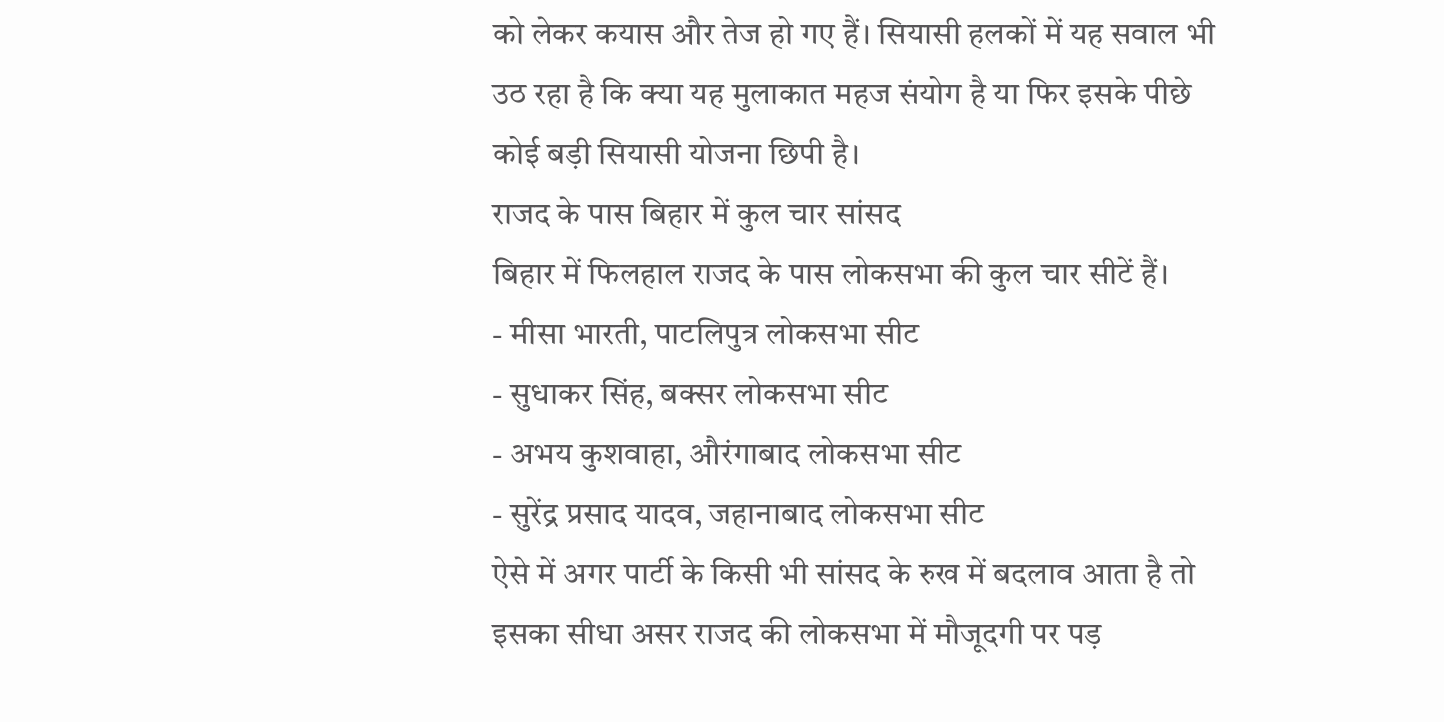को लेकर कयास और तेज हो गए हैं। सियासी हलकों में यह सवाल भी उठ रहा है कि क्या यह मुलाकात महज संयोग है या फिर इसके पीछे कोई बड़ी सियासी योजना छिपी है।
राजद के पास बिहार में कुल चार सांसद
बिहार में फिलहाल राजद के पास लोकसभा की कुल चार सीटें हैं।
- मीसा भारती, पाटलिपुत्र लोकसभा सीट
- सुधाकर सिंह, बक्सर लोकसभा सीट
- अभय कुशवाहा, औरंगाबाद लोकसभा सीट
- सुरेंद्र प्रसाद यादव, जहानाबाद लोकसभा सीट
ऐसे में अगर पार्टी के किसी भी सांसद के रुख में बदलाव आता है तो इसका सीधा असर राजद की लोकसभा में मौजूदगी पर पड़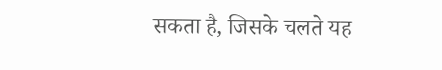सकता है, जिसके चलते यह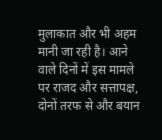मुलाकात और भी अहम मानी जा रही है। आने वाले दिनों में इस मामले पर राजद और सत्तापक्ष, दोनों तरफ से और बयान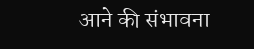आने की संभावना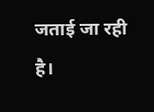जताई जा रही है।